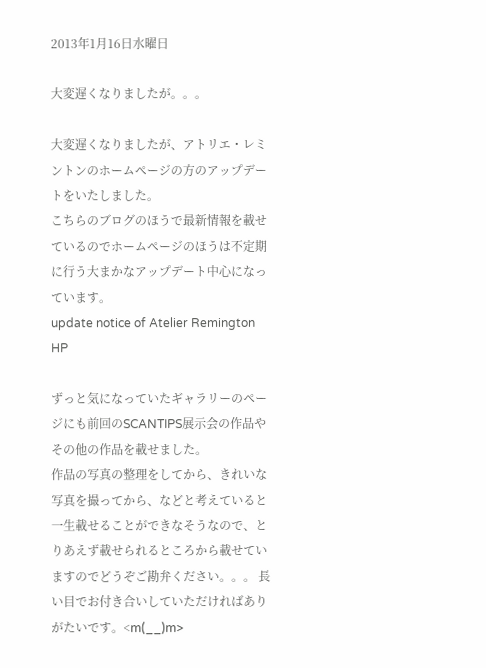2013年1月16日水曜日

大変遅くなりましたが。。。

大変遅くなりましたが、アトリエ・レミントンのホームページの方のアップデートをいたしました。
こちらのブログのほうで最新情報を載せているのでホームページのほうは不定期に行う大まかなアップデート中心になっています。
update notice of Atelier Remington HP

ずっと気になっていたギャラリーのページにも前回のSCANTIPS展示会の作品やその他の作品を載せました。
作品の写真の整理をしてから、きれいな写真を撮ってから、などと考えていると一生載せることができなそうなので、とりあえず載せられるところから載せていますのでどうぞご勘弁ください。。。 長い目でお付き合いしていただければありがたいです。<m(__)m>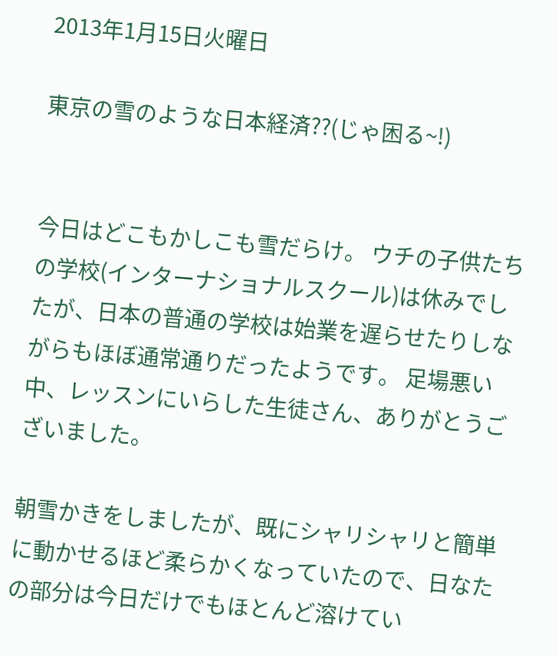2013年1月15日火曜日

東京の雪のような日本経済??(じゃ困る~!)


今日はどこもかしこも雪だらけ。 ウチの子供たちの学校(インターナショナルスクール)は休みでしたが、日本の普通の学校は始業を遅らせたりしながらもほぼ通常通りだったようです。 足場悪い中、レッスンにいらした生徒さん、ありがとうございました。

朝雪かきをしましたが、既にシャリシャリと簡単に動かせるほど柔らかくなっていたので、日なたの部分は今日だけでもほとんど溶けてい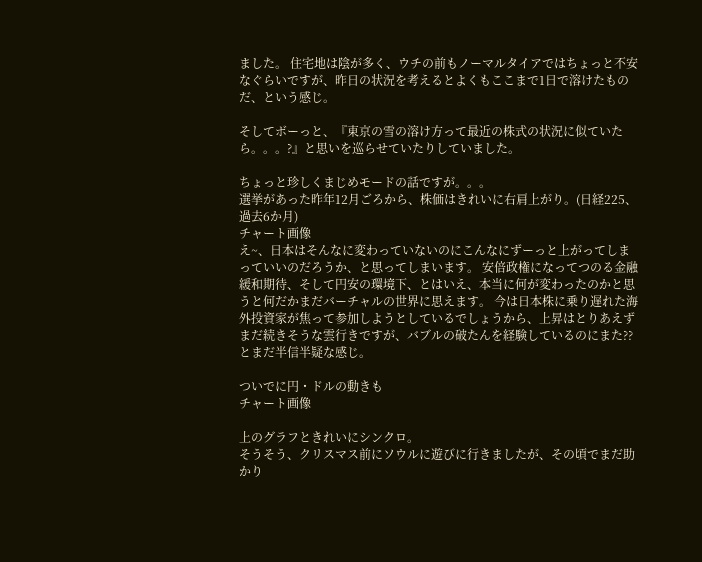ました。 住宅地は陰が多く、ウチの前もノーマルタイアではちょっと不安なぐらいですが、昨日の状況を考えるとよくもここまで1日で溶けたものだ、という感じ。

そしてボーっと、『東京の雪の溶け方って最近の株式の状況に似ていたら。。。?』と思いを巡らせていたりしていました。

ちょっと珍しくまじめモードの話ですが。。。
選挙があった昨年12月ごろから、株価はきれいに右肩上がり。(日経225、過去6か月)
チャート画像
え~、日本はそんなに変わっていないのにこんなにずーっと上がってしまっていいのだろうか、と思ってしまいます。 安倍政権になってつのる金融緩和期待、そして円安の環境下、とはいえ、本当に何が変わったのかと思うと何だかまだバーチャルの世界に思えます。 今は日本株に乗り遅れた海外投資家が焦って参加しようとしているでしょうから、上昇はとりあえずまだ続きそうな雲行きですが、バブルの破たんを経験しているのにまた??とまだ半信半疑な感じ。

ついでに円・ドルの動きも
チャート画像

上のグラフときれいにシンクロ。
そうそう、クリスマス前にソウルに遊びに行きましたが、その頃でまだ助かり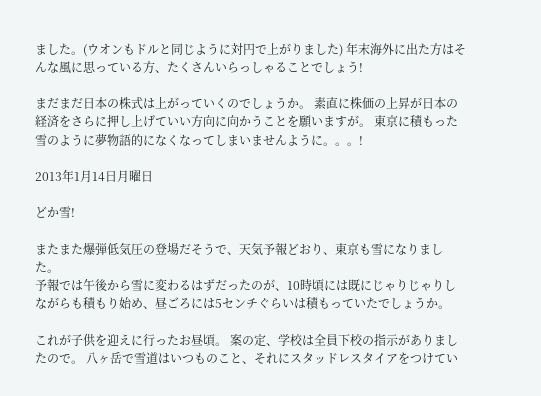ました。(ウオンもドルと同じように対円で上がりました) 年末海外に出た方はそんな風に思っている方、たくさんいらっしゃることでしょう!

まだまだ日本の株式は上がっていくのでしょうか。 素直に株価の上昇が日本の経済をさらに押し上げていい方向に向かうことを願いますが。 東京に積もった雪のように夢物語的になくなってしまいませんように。。。!

2013年1月14日月曜日

どか雪!

またまた爆弾低気圧の登場だそうで、天気予報どおり、東京も雪になりました。
予報では午後から雪に変わるはずだったのが、10時頃には既にじゃりじゃりしながらも積もり始め、昼ごろには5センチぐらいは積もっていたでしょうか。

これが子供を迎えに行ったお昼頃。 案の定、学校は全員下校の指示がありましたので。 八ヶ岳で雪道はいつものこと、それにスタッドレスタイアをつけてい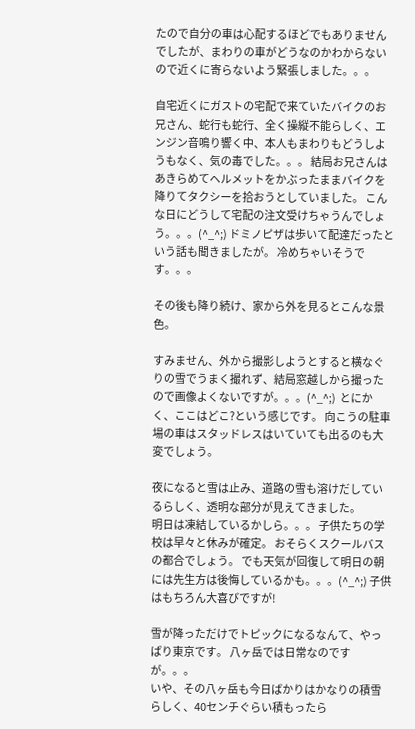たので自分の車は心配するほどでもありませんでしたが、まわりの車がどうなのかわからないので近くに寄らないよう緊張しました。。。

自宅近くにガストの宅配で来ていたバイクのお兄さん、蛇行も蛇行、全く操縦不能らしく、エンジン音鳴り響く中、本人もまわりもどうしようもなく、気の毒でした。。。 結局お兄さんはあきらめてヘルメットをかぶったままバイクを降りてタクシーを拾おうとしていました。 こんな日にどうして宅配の注文受けちゃうんでしょう。。。(^_^;) ドミノピザは歩いて配達だったという話も聞きましたが。 冷めちゃいそうです。。。

その後も降り続け、家から外を見るとこんな景色。

すみません、外から撮影しようとすると横なぐりの雪でうまく撮れず、結局窓越しから撮ったので画像よくないですが。。。(^_^;)  とにかく、ここはどこ?という感じです。 向こうの駐車場の車はスタッドレスはいていても出るのも大変でしょう。

夜になると雪は止み、道路の雪も溶けだしているらしく、透明な部分が見えてきました。
明日は凍結しているかしら。。。 子供たちの学校は早々と休みが確定。 おそらくスクールバスの都合でしょう。 でも天気が回復して明日の朝には先生方は後悔しているかも。。。(^_^;) 子供はもちろん大喜びですが!

雪が降っただけでトピックになるなんて、やっぱり東京です。 八ヶ岳では日常なのですが。。。
いや、その八ヶ岳も今日ばかりはかなりの積雪らしく、40センチぐらい積もったら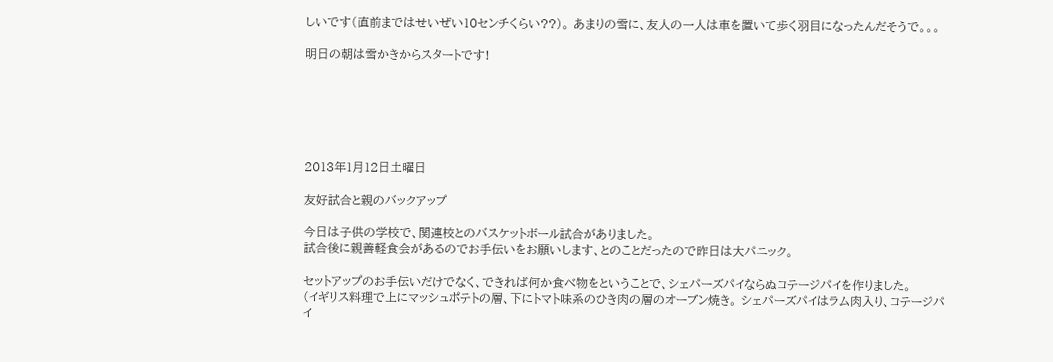しいです(直前まではせいぜい10センチくらい??)。 あまりの雪に、友人の一人は車を置いて歩く羽目になったんだそうで。。。

明日の朝は雪かきからスタートです!






2013年1月12日土曜日

友好試合と親のバックアップ

今日は子供の学校で、関連校とのバスケットボール試合がありました。
試合後に親善軽食会があるのでお手伝いをお願いします、とのことだったので昨日は大パニック。

セットアップのお手伝いだけでなく、できれば何か食べ物をということで、シェパーズパイならぬコテージパイを作りました。
(イギリス料理で上にマッシュポテトの層、下にトマト味系のひき肉の層のオーブン焼き。 シェパーズパイはラム肉入り、コテージパイ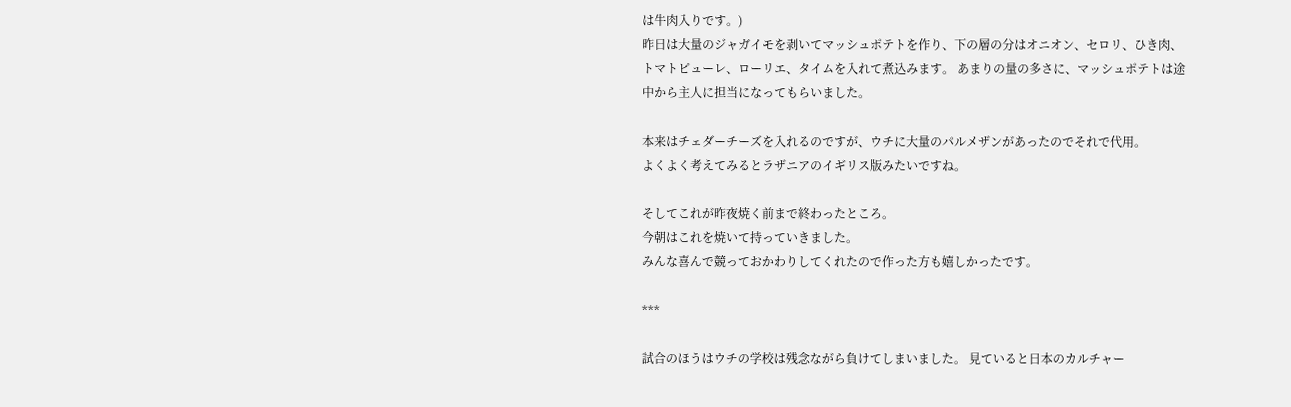は牛肉入りです。)
昨日は大量のジャガイモを剥いてマッシュポテトを作り、下の層の分はオニオン、セロリ、ひき肉、トマトピューレ、ローリエ、タイムを入れて煮込みます。 あまりの量の多さに、マッシュポテトは途中から主人に担当になってもらいました。

本来はチェダーチーズを入れるのですが、ウチに大量のパルメザンがあったのでそれで代用。
よくよく考えてみるとラザニアのイギリス版みたいですね。

そしてこれが昨夜焼く前まで終わったところ。
今朝はこれを焼いて持っていきました。
みんな喜んで競っておかわりしてくれたので作った方も嬉しかったです。

***

試合のほうはウチの学校は残念ながら負けてしまいました。 見ていると日本のカルチャー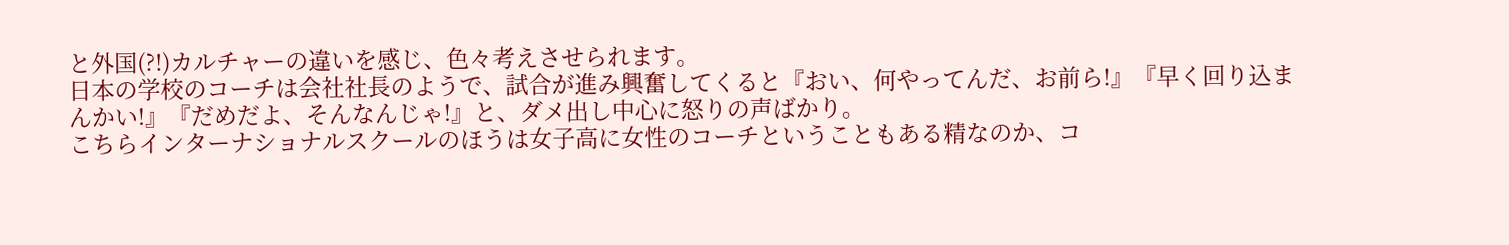と外国(?!)カルチャーの違いを感じ、色々考えさせられます。
日本の学校のコーチは会社社長のようで、試合が進み興奮してくると『おい、何やってんだ、お前ら!』『早く回り込まんかい!』『だめだよ、そんなんじゃ!』と、ダメ出し中心に怒りの声ばかり。
こちらインターナショナルスクールのほうは女子高に女性のコーチということもある精なのか、コ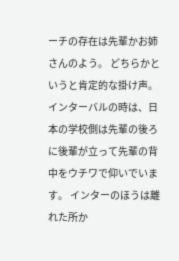ーチの存在は先輩かお姉さんのよう。 どちらかというと肯定的な掛け声。
インターバルの時は、日本の学校側は先輩の後ろに後輩が立って先輩の背中をウチワで仰いでいます。 インターのほうは離れた所か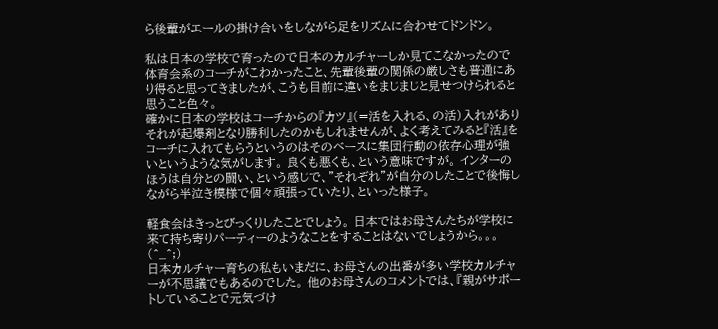ら後輩がエールの掛け合いをしながら足をリズムに合わせてドンドン。

私は日本の学校で育ったので日本のカルチャーしか見てこなかったので体育会系のコーチがこわかったこと、先輩後輩の関係の厳しさも普通にあり得ると思ってきましたが、こうも目前に違いをまじまじと見せつけられると思うこと色々。
確かに日本の学校はコーチからの『カツ』(=活を入れる、の活)入れがありそれが起爆剤となり勝利したのかもしれませんが、よく考えてみると『活』をコーチに入れてもらうというのはそのベースに集団行動の依存心理が強いというような気がします。 良くも悪くも、という意味ですが。 インターのほうは自分との闘い、という感じで、”それぞれ”が自分のしたことで後悔しながら半泣き模様で個々頑張っていたり、といった様子。

軽食会はきっとびっくりしたことでしょう。 日本ではお母さんたちが学校に来て持ち寄りパーティーのようなことをすることはないでしょうから。。。(^_^;)
日本カルチャー育ちの私もいまだに、お母さんの出番が多い学校カルチャーが不思議でもあるのでした。 他のお母さんのコメントでは、『親がサポートしていることで元気づけ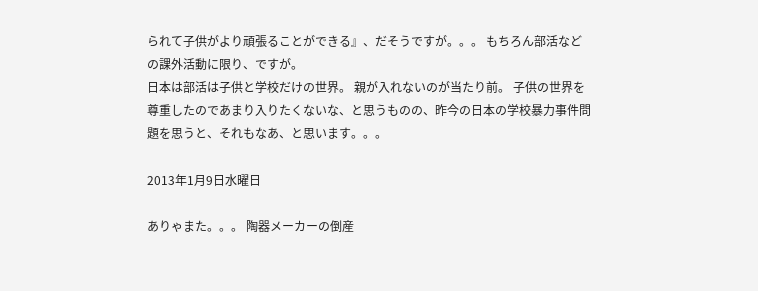られて子供がより頑張ることができる』、だそうですが。。。 もちろん部活などの課外活動に限り、ですが。
日本は部活は子供と学校だけの世界。 親が入れないのが当たり前。 子供の世界を尊重したのであまり入りたくないな、と思うものの、昨今の日本の学校暴力事件問題を思うと、それもなあ、と思います。。。

2013年1月9日水曜日

ありゃまた。。。 陶器メーカーの倒産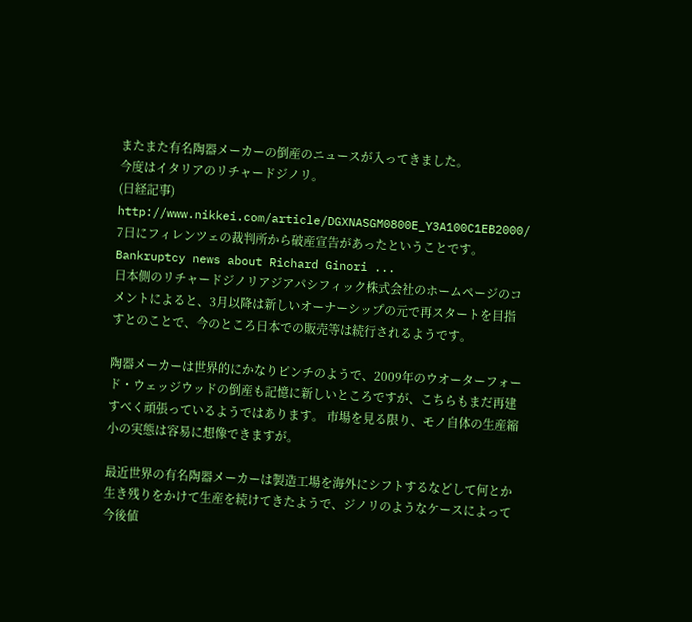またまた有名陶器メーカーの倒産のニュースが入ってきました。
今度はイタリアのリチャードジノリ。
(日経記事) http://www.nikkei.com/article/DGXNASGM0800E_Y3A100C1EB2000/
7日にフィレンツェの裁判所から破産宣告があったということです。
Bankruptcy news about Richard Ginori ...
日本側のリチャードジノリアジアパシフィック株式会社のホームページのコメントによると、3月以降は新しいオーナーシップの元で再スタートを目指すとのことで、今のところ日本での販売等は続行されるようです。

陶器メーカーは世界的にかなりピンチのようで、2009年のウオーターフォード・ウェッジウッドの倒産も記憶に新しいところですが、こちらもまだ再建すべく頑張っているようではあります。 市場を見る限り、モノ自体の生産縮小の実態は容易に想像できますが。

最近世界の有名陶器メーカーは製造工場を海外にシフトするなどして何とか生き残りをかけて生産を続けてきたようで、ジノリのようなケースによって今後値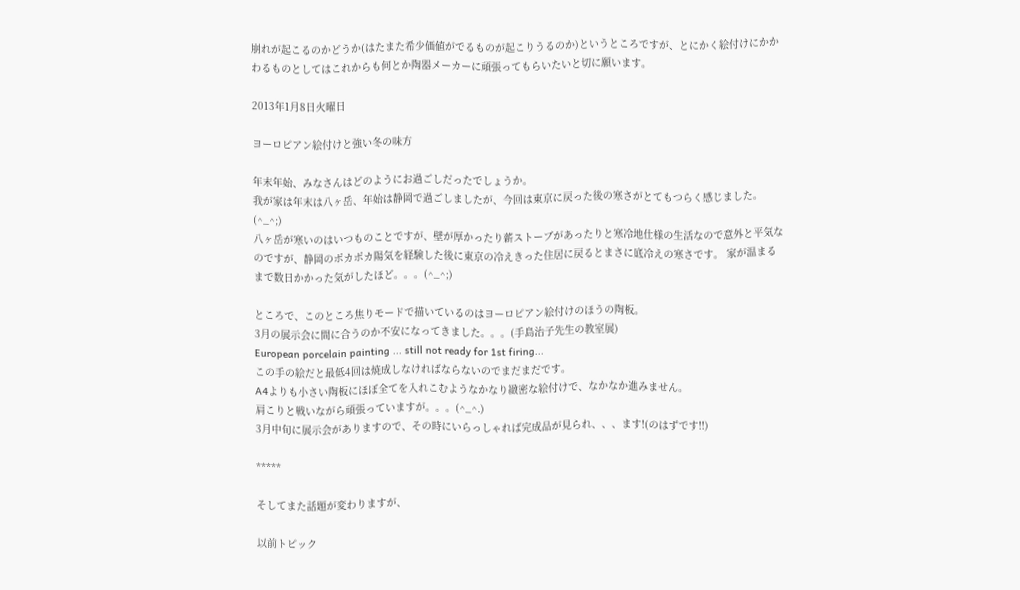崩れが起こるのかどうか(はたまた希少価値がでるものが起こりうるのか)というところですが、とにかく絵付けにかかわるものとしてはこれからも何とか陶器メーカーに頑張ってもらいたいと切に願います。

2013年1月8日火曜日

ヨーロピアン絵付けと強い冬の味方

年末年始、みなさんはどのようにお過ごしだったでしょうか。
我が家は年末は八ヶ岳、年始は静岡で過ごしましたが、今回は東京に戻った後の寒さがとてもつらく感じました。(^_^;)
八ヶ岳が寒いのはいつものことですが、壁が厚かったり薪ストーブがあったりと寒冷地仕様の生活なので意外と平気なのですが、静岡のポカポカ陽気を経験した後に東京の冷えきった住居に戻るとまさに底冷えの寒さです。 家が温まるまで数日かかった気がしたほど。。。(^_^;)

ところで、このところ焦りモードで描いているのはヨーロピアン絵付けのほうの陶板。
3月の展示会に間に合うのか不安になってきました。。。(手島治子先生の教室展)
European porcelain painting ... still not ready for 1st firing...
この手の絵だと最低4回は焼成しなければならないのでまだまだです。
A4よりも小さい陶板にほぼ全てを入れこむようなかなり緻密な絵付けで、なかなか進みません。
肩こりと戦いながら頑張っていますが。。。(^_^.)
3月中旬に展示会がありますので、その時にいらっしゃれば完成品が見られ、、、ます!(のはずです!!)

*****

そしてまた話題が変わりますが、

以前トピック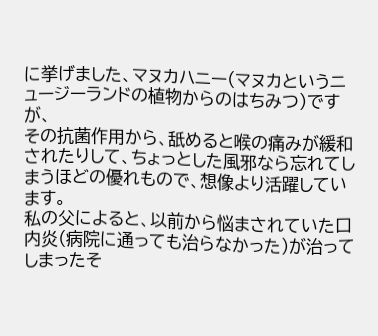に挙げました、マヌカハニー(マヌカというニュージーランドの植物からのはちみつ)ですが、
その抗菌作用から、舐めると喉の痛みが緩和されたりして、ちょっとした風邪なら忘れてしまうほどの優れもので、想像より活躍しています。
私の父によると、以前から悩まされていた口内炎(病院に通っても治らなかった)が治ってしまったそ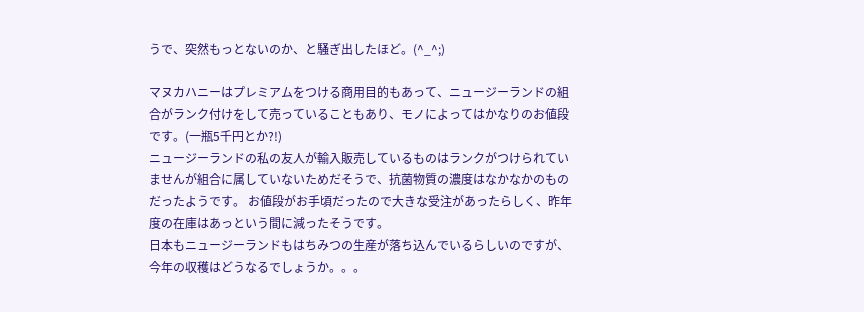うで、突然もっとないのか、と騒ぎ出したほど。(^_^;)

マヌカハニーはプレミアムをつける商用目的もあって、ニュージーランドの組合がランク付けをして売っていることもあり、モノによってはかなりのお値段です。(一瓶5千円とか?!)
ニュージーランドの私の友人が輸入販売しているものはランクがつけられていませんが組合に属していないためだそうで、抗菌物質の濃度はなかなかのものだったようです。 お値段がお手頃だったので大きな受注があったらしく、昨年度の在庫はあっという間に減ったそうです。
日本もニュージーランドもはちみつの生産が落ち込んでいるらしいのですが、今年の収穫はどうなるでしょうか。。。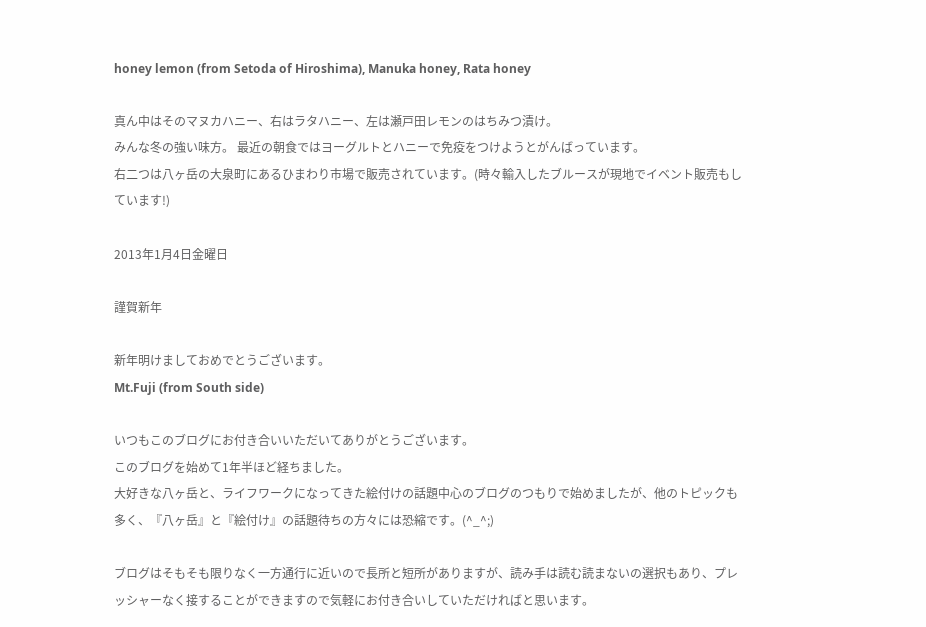honey lemon (from Setoda of Hiroshima), Manuka honey, Rata honey

真ん中はそのマヌカハニー、右はラタハニー、左は瀬戸田レモンのはちみつ漬け。
みんな冬の強い味方。 最近の朝食ではヨーグルトとハニーで免疫をつけようとがんばっています。
右二つは八ヶ岳の大泉町にあるひまわり市場で販売されています。(時々輸入したブルースが現地でイベント販売もしています!)

2013年1月4日金曜日

謹賀新年

新年明けましておめでとうございます。
Mt.Fuji (from South side)

いつもこのブログにお付き合いいただいてありがとうございます。
このブログを始めて1年半ほど経ちました。
大好きな八ヶ岳と、ライフワークになってきた絵付けの話題中心のブログのつもりで始めましたが、他のトピックも多く、『八ヶ岳』と『絵付け』の話題待ちの方々には恐縮です。(^_^;)

ブログはそもそも限りなく一方通行に近いので長所と短所がありますが、読み手は読む読まないの選択もあり、プレッシャーなく接することができますので気軽にお付き合いしていただければと思います。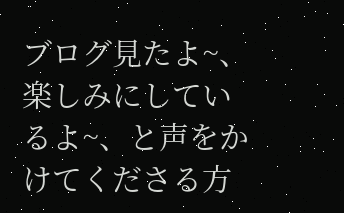ブログ見たよ~、楽しみにしているよ~、と声をかけてくださる方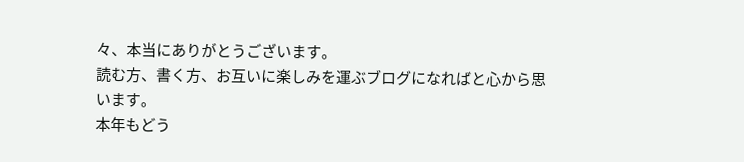々、本当にありがとうございます。
読む方、書く方、お互いに楽しみを運ぶブログになればと心から思います。
本年もどう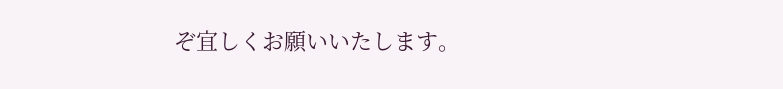ぞ宜しくお願いいたします。